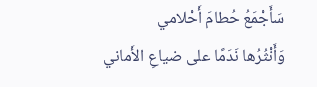سَأَجْمَعُ حُطامَ أَحْلامي
وَأَنْثُرُها نَدَمًا على ضياعِ الأَماني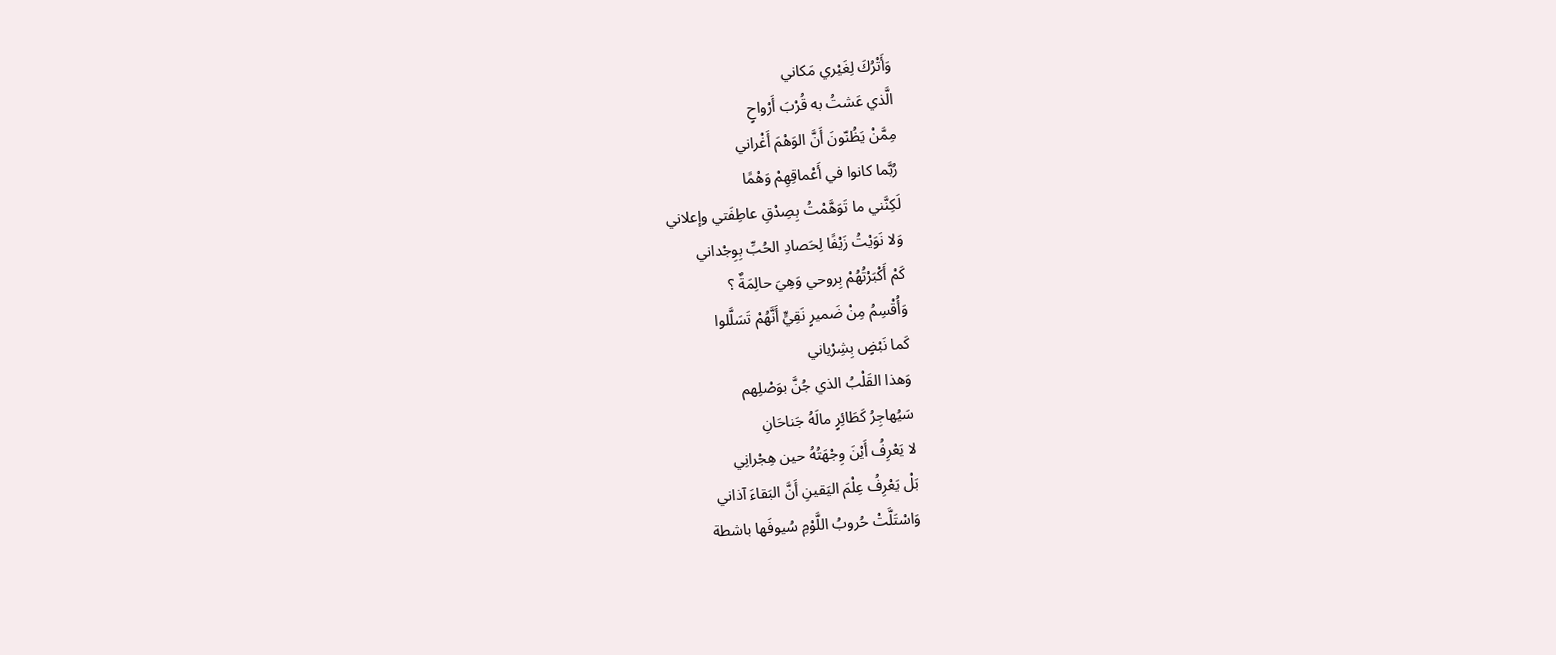وَأَتْرُكَ لِغَيْري مَكاني
الَّذي عَشتُ به قُرْبَ أَرْواحٍ
مِمَّنْ يَظُنّونَ أَنَّ الوَهْمَ أَغْراني
رُبَّما كانوا في أَعْماقِهِمْ وَهْمًا
لَكِنَّني ما تَوَهَّمْتُ بِصِدْقِ عاطِفَتي وإعلاني
وَلا نَوَيْتُ زَيْفًا لِحَصادِ الحُبِّ بِوِجْداني
كَمْ أَكْبَرْتُهُمْ بِروحي وَهِيَ حالِمَةٌ ؟
وَأُقْسِمُ مِنْ ضَميرٍ نَقِيٍّ أَنَّهُمْ تَسَلَّلوا
كَما نَبْضٍ بِشِرْياني
وَهذا القَلْبُ الذي جُنَّ بوَصْلِهم
سَيُهاجِرُ كَطَائِرٍ مالَهُ جَناحَانِ
لا يَعْرِفُ أَيْنَ وِجْهَتُهُ حين هِجْرانِي
بَلْ يَعْرِفُ عِلْمَ اليَقينِ أَنَّ البَقاءَ آذاني
وَاسْتَلَّتْ حُروبُ اللَّوْمِ سُيوفَها باشطة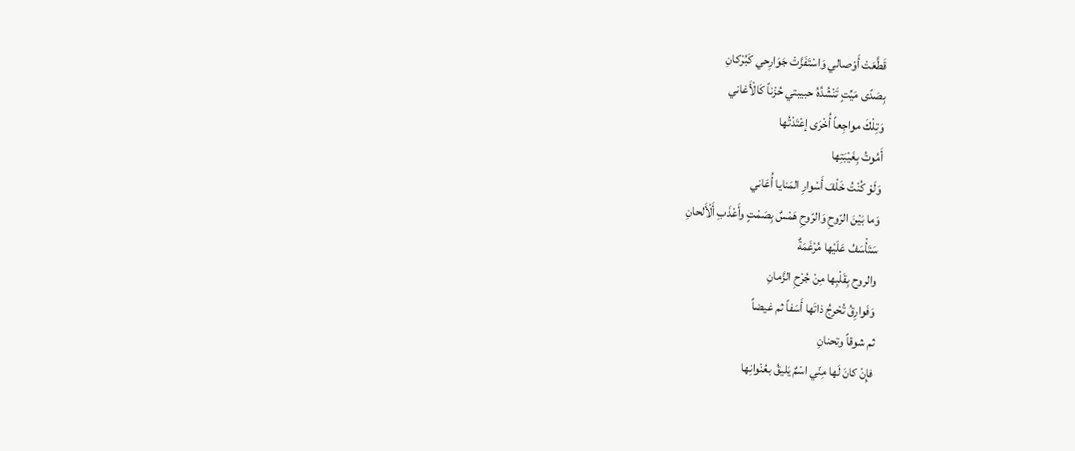قَطَّعَتْ أَوْصالي وَاسْتَفَزَّتْ جَوَارِحي كَبُرْكانِ
بِصَدًى مَيِّتٍ تَنْشُدُهُ حبيبتي حُزْناً كَالْأَغاني
وَتِلْكَ مواجِعاً أُخْرَى إعْتَدْتُها
أَمُوتُ بِغَيْبَتِها
وَلَوْ كُنْتُ خَلْفَ أَسْوارِ المَنايا أُعَاني
وَما بَيْنَ الرّوحِ وَالرّوحِ هَمْسٌ بِصَمْتٍ وأَعْذَبِ أَلْأَلحانِ
سَتَأْسَفُ عَلَيْها مُرْغَمَةٌ
والروح بِقَلْبِها مِنْ جُرْحِ الزَّمانِ
وَفَوارِقُ تُحْرِجُ ذاتَها أَسَفاً ثم غيضاً
ثم شوقاً وتحنانِ
فإِنْ كانَ لَها مِنّي اسْمٌ يَليقُ بعُنْوانِها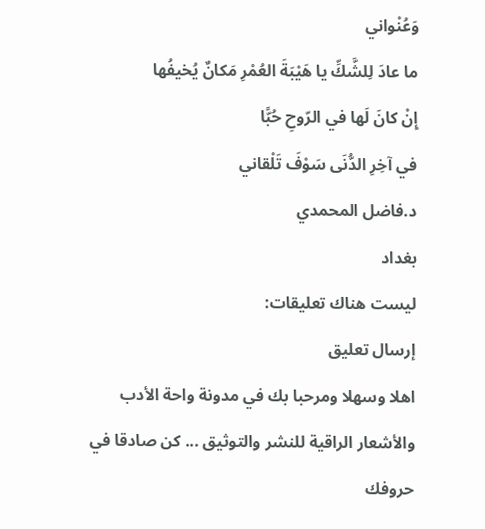وَعُنْواني
ما عادَ لِلشَّكِّ يا هَيْبَةَ العُمْرِ مَكانٌ يُخيفُها
إِنْ كانَ لَها في الرّوحِ حُبًّا
في آخِرِ الدُّنَى سَوْفَ تَلْقاني
د.فاضل المحمدي
بغداد
ليست هناك تعليقات:
إرسال تعليق
اهلا وسهلا ومرحبا بك في مدونة واحة الأدب والأشعار الراقية للنشر والتوثيق ... كن صادقا في حروفك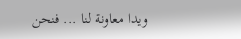ويدا معاونة لنا ... فنحن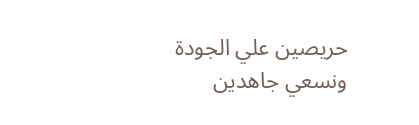حريصين علي الجودة ونسعي جاهدين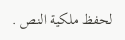لحفظ ملكية النص .